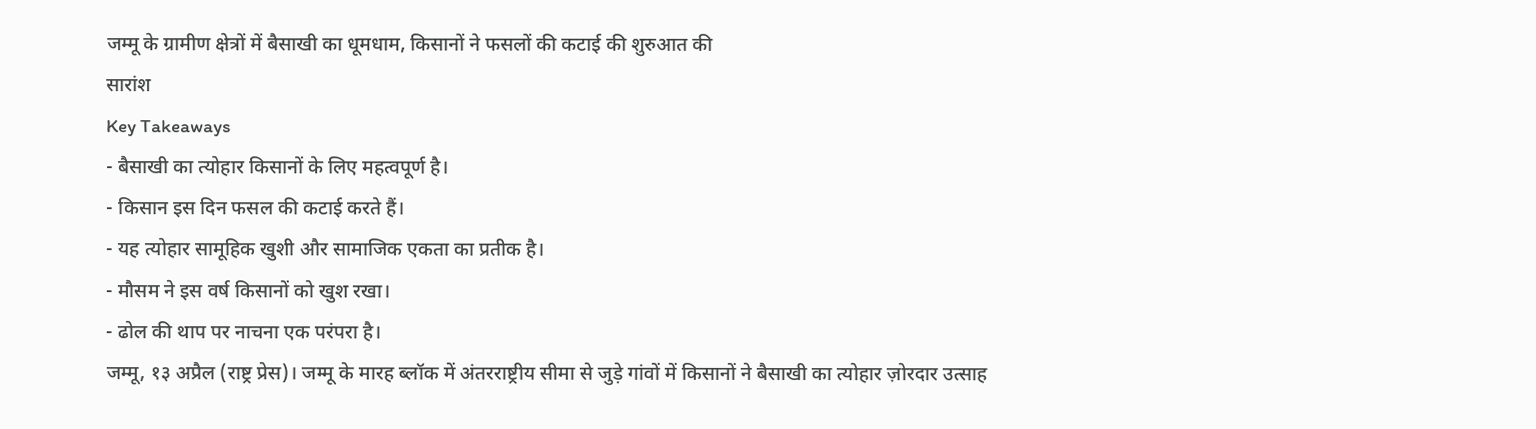जम्मू के ग्रामीण क्षेत्रों में बैसाखी का धूमधाम, किसानों ने फसलों की कटाई की शुरुआत की
सारांश
Key Takeaways
- बैसाखी का त्योहार किसानों के लिए महत्वपूर्ण है।
- किसान इस दिन फसल की कटाई करते हैं।
- यह त्योहार सामूहिक खुशी और सामाजिक एकता का प्रतीक है।
- मौसम ने इस वर्ष किसानों को खुश रखा।
- ढोल की थाप पर नाचना एक परंपरा है।
जम्मू, १३ अप्रैल (राष्ट्र प्रेस)। जम्मू के मारह ब्लॉक में अंतरराष्ट्रीय सीमा से जुड़े गांवों में किसानों ने बैसाखी का त्योहार ज़ोरदार उत्साह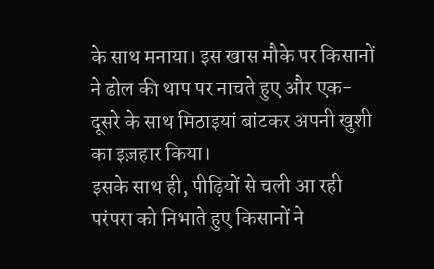के साथ मनाया। इस खास मौके पर किसानों ने ढोल की थाप पर नाचते हुए और एक-दूसरे के साथ मिठाइयां बांटकर अपनी खुशी का इज़हार किया।
इसके साथ ही, पीढ़ियों से चली आ रही परंपरा को निभाते हुए किसानों ने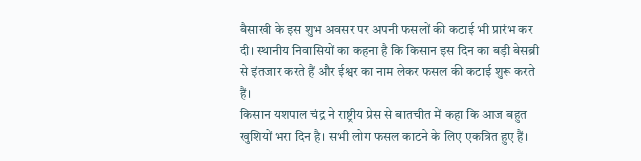बैसाखी के इस शुभ अवसर पर अपनी फसलों की कटाई भी प्रारंभ कर दी। स्थानीय निवासियों का कहना है कि किसान इस दिन का बड़ी बेसब्री से इंतजार करते हैं और ईश्वर का नाम लेकर फसल की कटाई शुरू करते हैं।
किसान यशपाल चंद्र ने राष्ट्रीय प्रेस से बातचीत में कहा कि आज बहुत खुशियों भरा दिन है। सभी लोग फसल काटने के लिए एकत्रित हुए हैं।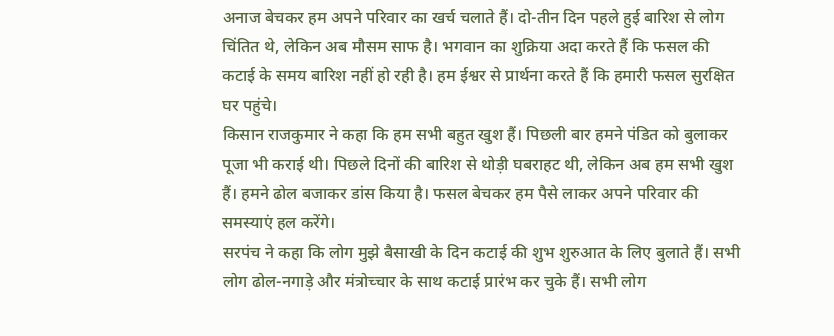अनाज बेचकर हम अपने परिवार का खर्च चलाते हैं। दो-तीन दिन पहले हुई बारिश से लोग चिंतित थे, लेकिन अब मौसम साफ है। भगवान का शुक्रिया अदा करते हैं कि फसल की कटाई के समय बारिश नहीं हो रही है। हम ईश्वर से प्रार्थना करते हैं कि हमारी फसल सुरक्षित घर पहुंचे।
किसान राजकुमार ने कहा कि हम सभी बहुत खुश हैं। पिछली बार हमने पंडित को बुलाकर पूजा भी कराई थी। पिछले दिनों की बारिश से थोड़ी घबराहट थी, लेकिन अब हम सभी खुश हैं। हमने ढोल बजाकर डांस किया है। फसल बेचकर हम पैसे लाकर अपने परिवार की समस्याएं हल करेंगे।
सरपंच ने कहा कि लोग मुझे बैसाखी के दिन कटाई की शुभ शुरुआत के लिए बुलाते हैं। सभी लोग ढोल-नगाड़े और मंत्रोच्चार के साथ कटाई प्रारंभ कर चुके हैं। सभी लोग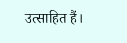उत्साहित हैं।